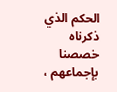الحكم الذي ذكرناه خصصنا بإجماعهم ،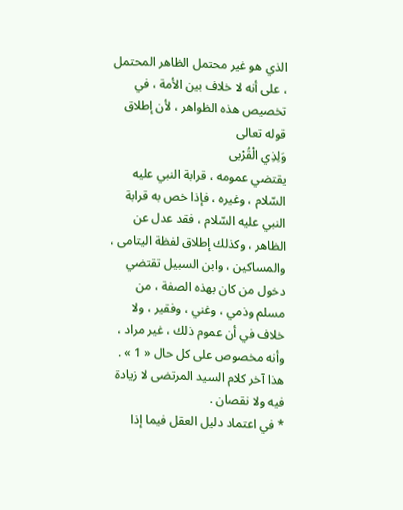الذي هو غير محتمل الظاهر المحتمل ، على أنه لا خلاف بين الأمة ، في تخصيص هذه الظواهر ، لأن إطلاق قوله تعالى
وَلِذِي الْقُرْبى
يقتضي عمومه ، قرابة النبي عليه السّلام ، وغيره ، فإذا خص به قرابة النبي عليه السّلام ، فقد عدل عن الظاهر ، وكذلك إطلاق لفظة اليتامى ، والمساكين ، وابن السبيل تقتضي دخول من كان بهذه الصفة ، من مسلم وذمي ، وغني ، وفقير ، ولا خلاف في أن عموم ذلك ، غير مراد ، وأنه مخصوص على كل حال « 1 » .
هذا آخر كلام السيد المرتضى لا زيادة فيه ولا نقصان .
* في اعتماد دليل العقل فيما إذا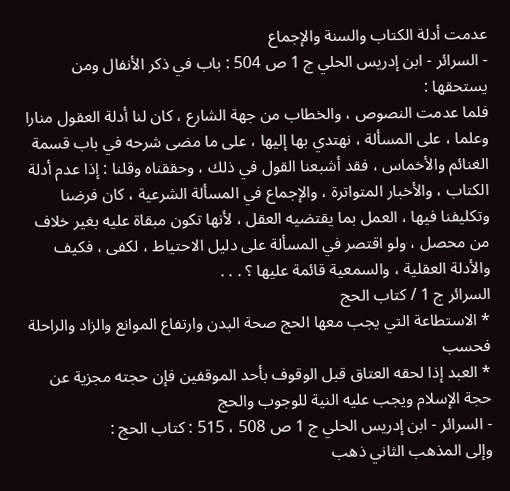عدمت أدلة الكتاب والسنة والإجماع
- السرائر - ابن إدريس الحلي ج 1 ص 504 : باب في ذكر الأنفال ومن يستحقها :
فلما عدمت النصوص ، والخطاب من جهة الشارع ، كان لنا أدلة العقول منارا وعلما ، على المسألة ، نهتدي بها إليها ، على ما مضى شرحه في باب قسمة الغنائم والأخماس ، فقد أشبعنا القول في ذلك ، وحققناه وقلنا : إذا عدم أدلة الكتاب ، والأخبار المتواترة ، والإجماع في المسألة الشرعية ، كان فرضنا وتكليفنا فيها ، العمل بما يقتضيه العقل ، لأنها تكون مبقاة عليه بغير خلاف من محصل ، ولو اقتصر في المسألة على دليل الاحتياط ، لكفى ، فكيف والأدلة العقلية ، والسمعية قائمة عليها ؟ . . .
السرائر ج 1 / كتاب الحج
* الاستطاعة التي يجب معها الحج صحة البدن وارتفاع الموانع والزاد والراحلة فحسب
* العبد إذا لحقه العتاق قبل الوقوف بأحد الموقفين فإن حجته مجزية عن حجة الإسلام ويجب عليه النية للوجوب والحج
- السرائر - ابن إدريس الحلي ج 1 ص 508 ، 515 : كتاب الحج :
وإلى المذهب الثاني ذهب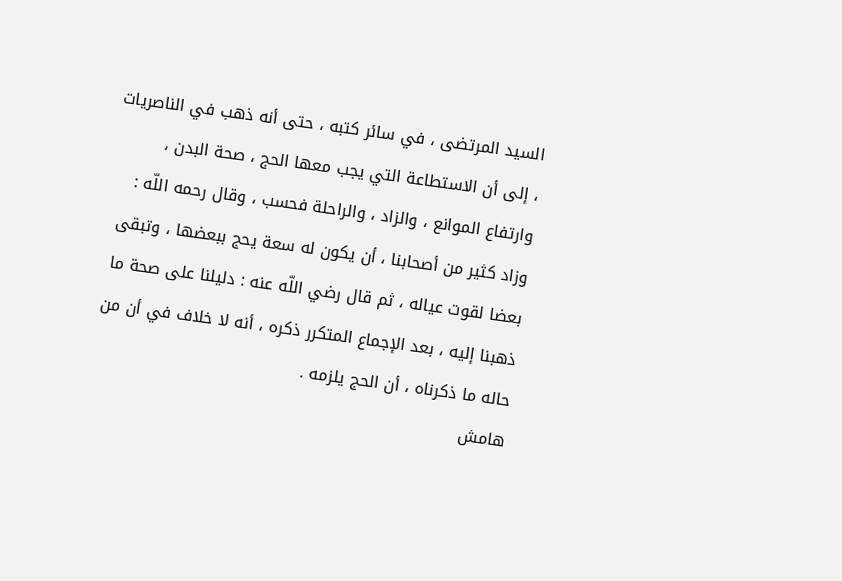السيد المرتضى ، في سائر كتبه ، حتى أنه ذهب في الناصريات ، إلى أن الاستطاعة التي يجب معها الحج ، صحة البدن ، وارتفاع الموانع ، والزاد ، والراحلة فحسب ، وقال رحمه اللّه : وزاد كثير من أصحابنا ، أن يكون له سعة يحج ببعضها ، وتبقى بعضا لقوت عياله ، ثم قال رضي اللّه عنه : دليلنا على صحة ما ذهبنا إليه ، بعد الإجماع المتكرر ذكره ، أنه لا خلاف في أن من حاله ما ذكرناه ، أن الحج يلزمه .
هامش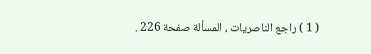( 1 ) راجع الناصريات ، المسألة صفحة 226 .